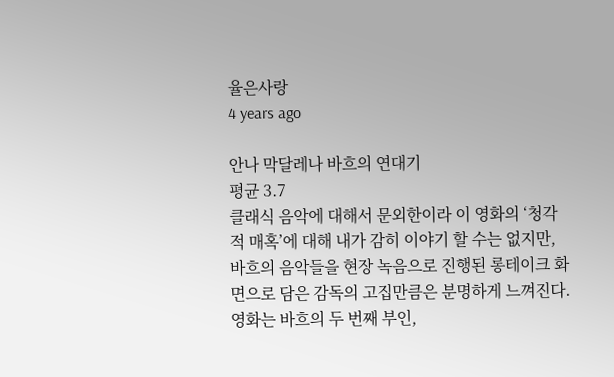율은사랑
4 years ago

안나 막달레나 바흐의 연대기
평균 3.7
클래식 음악에 대해서 문외한이라 이 영화의 ‘청각적 매혹’에 대해 내가 감히 이야기 할 수는 없지만, 바흐의 음악들을 현장 녹음으로 진행된 롱테이크 화면으로 담은 감독의 고집만큼은 분명하게 느껴진다. 영화는 바흐의 두 번째 부인,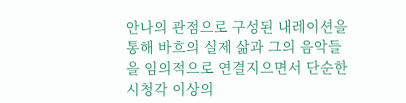안나의 관점으로 구성된 내레이션을 통해 바흐의 실제 삶과 그의 음악들을 임의적으로 연결지으면서 단순한 시청각 이상의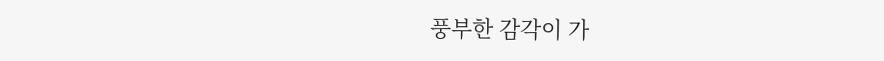풍부한 감각이 가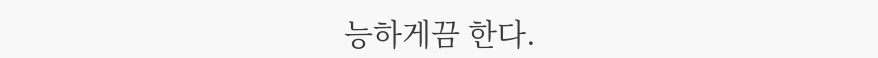능하게끔 한다.